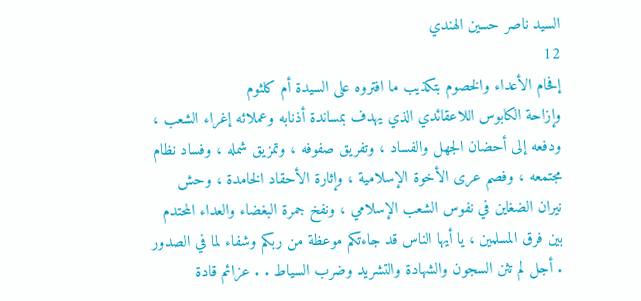السيد ناصر حسين الهندي
12
إفحام الأعداء والخصوم بتكذيب ما افتروه على السيدة أم كلثوم
وإزاحة الكابوس اللاعقائدي الذي يهدف بمساندة أذنابه وعملائه إغراء الشعب ، ودفعه إلى أحضان الجهل والفساد ، وتفريق صفوفه ، وتمزيق شمله ، وفساد نظام مجتمعه ، وفصم عرى الأخوة الإسلامية ، وإثارة الأحقاد الخامدة ، وحش نيران الضغاين في نفوس الشعب الإسلامي ، ونفخ جمرة البغضاء والعداء المحتدم بين فرق المسلمين ، يا أيها الناس قد جاءتكم موعظة من ربكم وشفاء لما في الصدور . أجل لم تثن السجون والشهادة والتشريد وضرب السياط . . عزائم قادة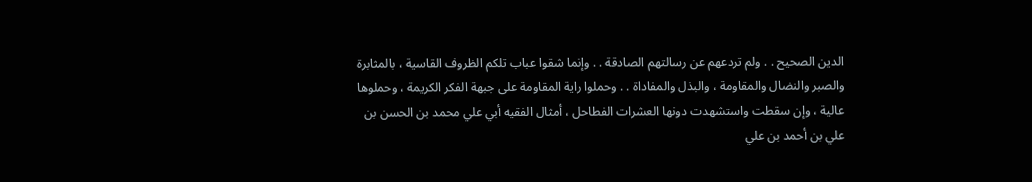الدين الصحيح . . ولم تردعهم عن رسالتهم الصادقة . . وإنما شقوا عباب تلكم الظروف القاسية ، بالمثابرة والصبر والنضال والمقاومة ، والبذل والمفاداة . . وحملوا راية المقاومة على جبهة الفكر الكريمة ، وحملوها عالية ، وإن سقطت واستشهدت دونها العشرات الفطاحل ، أمثال الفقيه أبي علي محمد بن الحسن بن علي بن أحمد بن علي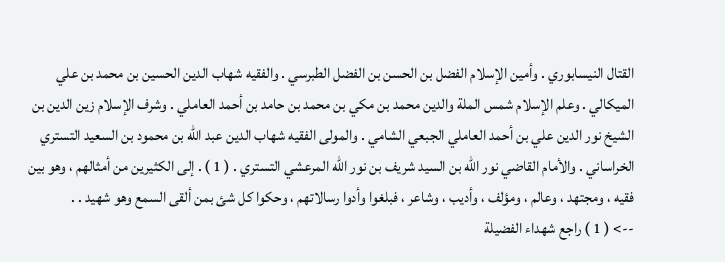القتال النيسابوري . وأمين الإسلام الفضل بن الحسن بن الفضل الطبرسي . والفقيه شهاب الدين الحسين بن محمد بن علي الميكالي . وعلم الإسلام شمس الملة والدين محمد بن مكي بن محمد بن حامد بن أحمد العاملي . وشرف الإسلام زين الدين بن الشيخ نور الدين علي بن أحمد العاملي الجبعي الشامي . والمولى الفقيه شهاب الدين عبد الله بن محمود بن السعيد التستري الخراساني . والأمام القاضي نور الله بن السيد شريف بن نور الله المرعشي التستري . ( 1 ) . إلى الكثيرين من أمثالهم ، وهو بين فقيه ، ومجتهد ، وعالم ، ومؤلف ، وأديب ، وشاعر ، فبلغوا وأدوا رسالاتهم ، وحكوا كل شئ بمن ألقى السمع وهو شهيد . .
--> ( 1 ) راجع شهداء الفضيلة